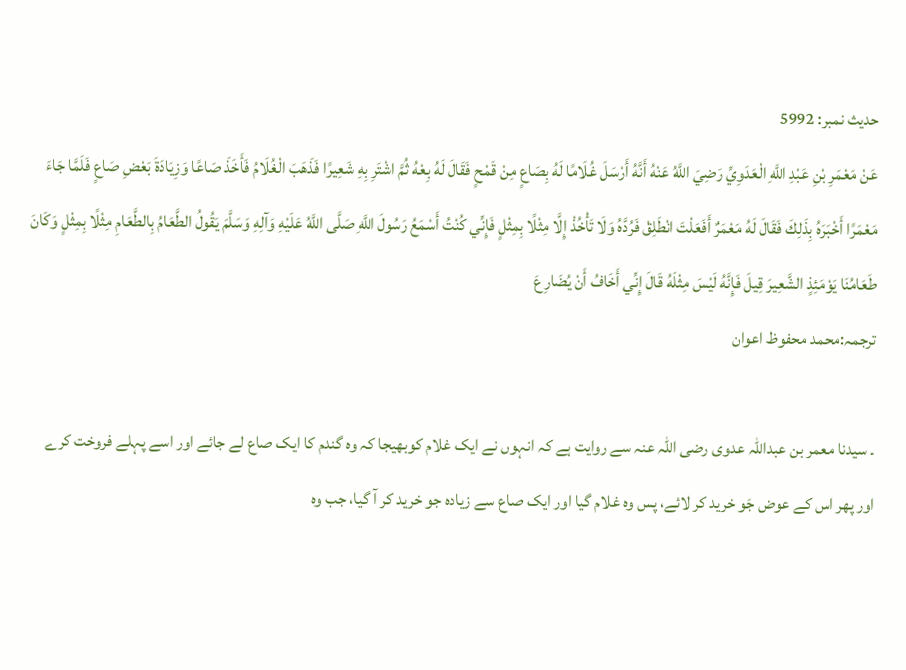حدیث نمبر: 5992
عَنْ مَعْمَرِ بْنِ عَبْدِ اللَّهِ الْعَدَوِيِّ رَضِيَ اللَّهُ عَنْهُ أَنَّهُ أَرْسَلَ غُلَامًا لَهُ بِصَاعٍ مِنْ قَمْحٍ فَقَالَ لَهُ بِعْهُ ثُمَّ اشْتَرِ بِهِ شَعِيرًا فَذَهَبَ الْغُلَامُ فَأَخَذَ صَاعًا وَزِيَادَةَ بَعْضِ صَاعٍ فَلَمَّا جَاءَ مَعْمَرًا أَخْبَرَهُ بِذَلِكَ فَقَالَ لَهُ مَعْمَرٌ أَفَعَلْتَ انْطَلِقْ فَرُدَّهُ وَلَا تَأْخُذْ إِلَّا مِثْلًا بِمِثْلٍ فَإِنِّي كُنْتُ أَسْمَعُ رَسُولَ اللَّهِ صَلَّى اللَّهُ عَلَيْهِ وَآلِهِ وَسَلَّمَ يَقُولُ الطَّعَامُ بِالطَّعَامِ مِثْلًا بِمِثْلٍ وَكَانَ طَعَامُنَا يَوْمَئِذٍ الشَّعِيرَ قِيلَ فَإِنَّهُ لَيْسَ مِثْلَهُ قَالَ إِنِّي أَخَافُ أَنْ يُضَارِعَ
ترجمہ:محمد محفوظ اعوان

۔ سیدنا معمر بن عبداللہ عدوی رضی اللہ عنہ سے روایت ہے کہ انہوں نے ایک غلام کوبھیجا کہ وہ گندم کا ایک صاع لے جائے اور اسے پہلے فروخت کرے اور پھر اس کے عوض جَو خرید کر لائے، پس وہ غلام گیا اور ایک صاع سے زیادہ جو خرید کر آ گیا، جب وہ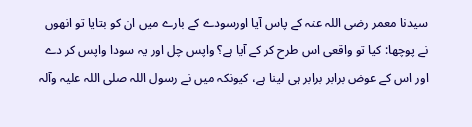سیدنا معمر رضی اللہ عنہ کے پاس آیا اورسودے کے بارے میں ان کو بتایا تو انھوں نے پوچھا: کیا تو واقعی اس طرح کر کے آیا ہے؟ واپس چل اور یہ سودا واپس کر دے اور اس کے عوض برابر برابر ہی لینا ہے، کیونکہ میں نے رسول اللہ صلی اللہ علیہ وآلہ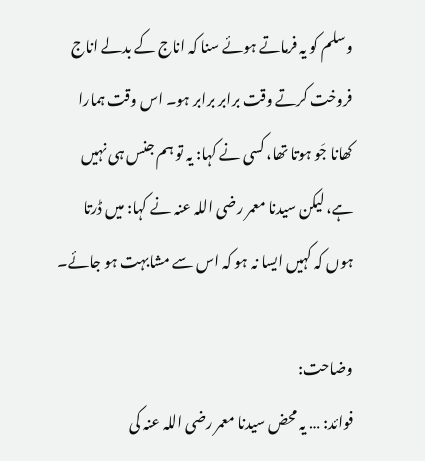وسلم کو یہ فرماتے ہوئے سنا کہ اناج کے بدلے اناج فروخت کرتے وقت برابر برابر ہو۔ اس وقت ہمارا کھانا جَو ہوتا تھا، کسی نے کہا: یہ تو ہم جنس ہی نہیں ہے، لیکن سیدنا معمر رضی اللہ عنہ نے کہا: میں ڈرتا ہوں کہ کہیں ایسا نہ ہو کہ اس سے مشابہت ہو جائے۔

وضاحت:
فوائد: … یہ محض سیدنا معمر رضی اللہ عنہ کی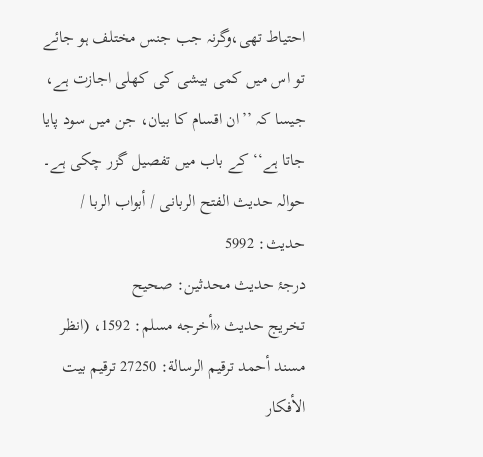احتیاط تھی،وگرنہ جب جنس مختلف ہو جائے تو اس میں کمی بیشی کی کھلی اجازت ہے، جیسا کہ ’’ان اقسام کا بیان، جن میں سود پایا جاتا ہے‘‘ کے باب میں تفصیل گزر چکی ہے۔
حوالہ حدیث الفتح الربانی / أبواب الربا / حدیث: 5992
درجۂ حدیث محدثین: صحیح
تخریج حدیث «أخرجه مسلم: 1592، (انظر مسند أحمد ترقيم الرسالة: 27250 ترقیم بيت الأفكار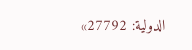الدولية: 27792»